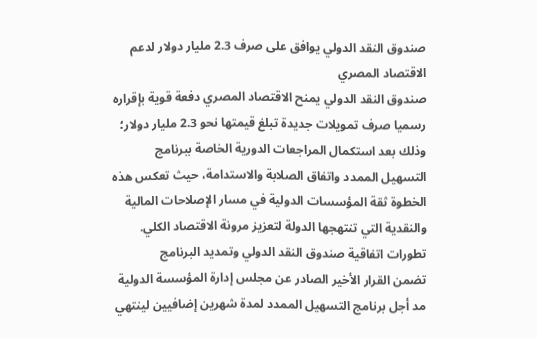صندوق النقد الدولي يوافق على صرف 2.3 مليار دولار لدعم الاقتصاد المصري
صندوق النقد الدولي يمنح الاقتصاد المصري دفعة قوية بإقراره رسميا صرف تمويلات جديدة تبلغ قيمتها نحو 2.3 مليار دولار؛ وذلك بعد استكمال المراجعات الدورية الخاصة ببرنامج التسهيل الممدد واتفاق الصلابة والاستدامة، حيث تعكس هذه الخطوة ثقة المؤسسات الدولية في مسار الإصلاحات المالية والنقدية التي تنتهجها الدولة لتعزيز مرونة الاقتصاد الكلي.
تطورات اتفاقية صندوق النقد الدولي وتمديد البرنامج
تضمن القرار الأخير الصادر عن مجلس إدارة المؤسسة الدولية مد أجل برنامج التسهيل الممدد لمدة شهرين إضافيين لينتهي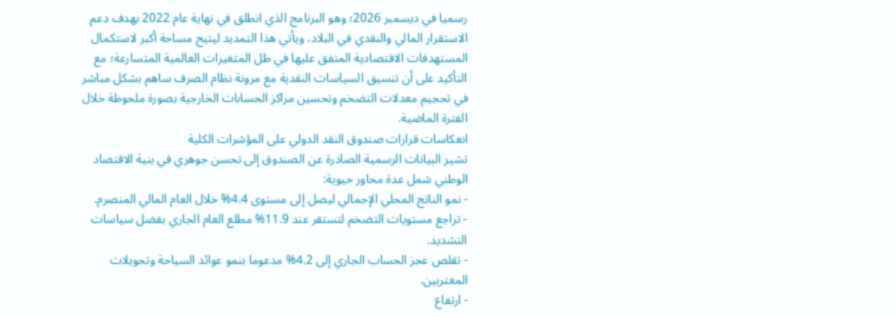رسميا في ديسمبر 2026؛ وهو البرنامج الذي انطلق في نهاية عام 2022 بهدف دعم الاستقرار المالي والنقدي في البلاد، ويأتي هذا التمديد ليتيح مساحة أكبر لاستكمال المستهدفات الاقتصادية المتفق عليها في ظل المتغيرات العالمية المتسارعة؛ مع التأكيد على أن تنسيق السياسات النقدية مع مرونة نظام الصرف ساهم بشكل مباشر في تحجيم معدلات التضخم وتحسين مراكز الحسابات الخارجية بصورة ملحوظة خلال الفترة الماضية.
انعكاسات قرارات صندوق النقد الدولي على المؤشرات الكلية
تشير البيانات الرسمية الصادرة عن الصندوق إلى تحسن جوهري في بنية الاقتصاد الوطني شمل عدة محاور حيوية:
- نمو الناتج المحلي الإجمالي ليصل إلى مستوى 4.4% خلال العام المالي المنصرم.
- تراجع مستويات التضخم لتستقر عند 11.9% مطلع العام الجاري بفضل سياسات التشديد.
- تقلص عجز الحساب الجاري إلى 4.2% مدعوما بنمو عوائد السياحة وتحويلات المغتربين.
- ارتفاع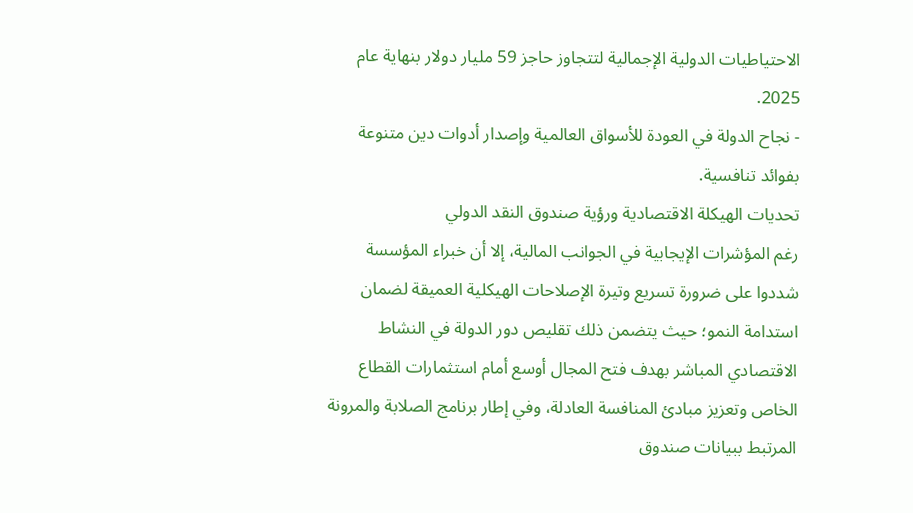الاحتياطيات الدولية الإجمالية لتتجاوز حاجز 59 مليار دولار بنهاية عام 2025.
- نجاح الدولة في العودة للأسواق العالمية وإصدار أدوات دين متنوعة بفوائد تنافسية.
تحديات الهيكلة الاقتصادية ورؤية صندوق النقد الدولي
رغم المؤشرات الإيجابية في الجوانب المالية، إلا أن خبراء المؤسسة شددوا على ضرورة تسريع وتيرة الإصلاحات الهيكلية العميقة لضمان استدامة النمو؛ حيث يتضمن ذلك تقليص دور الدولة في النشاط الاقتصادي المباشر بهدف فتح المجال أوسع أمام استثمارات القطاع الخاص وتعزيز مبادئ المنافسة العادلة، وفي إطار برنامج الصلابة والمرونة المرتبط ببيانات صندوق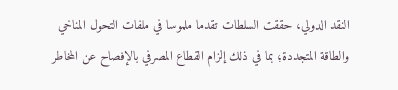النقد الدولي، حققت السلطات تقدما ملموسا في ملفات التحول المناخي والطاقة المتجددة؛ بما في ذلك إلزام القطاع المصرفي بالإفصاح عن المخاطر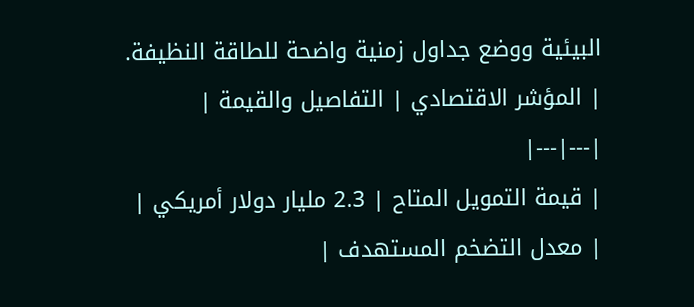البيئية ووضع جداول زمنية واضحة للطاقة النظيفة.
| المؤشر الاقتصادي | التفاصيل والقيمة |
|---|---|
| قيمة التمويل المتاح | 2.3 مليار دولار أمريكي |
| معدل التضخم المستهدف |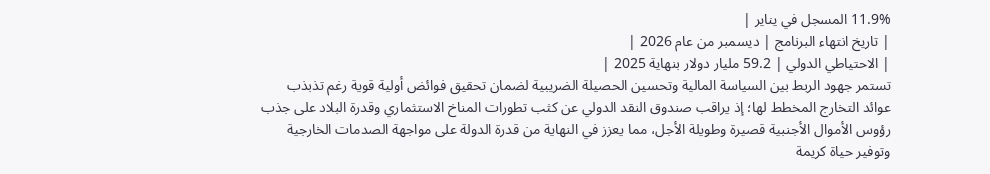11.9% المسجل في يناير |
| تاريخ انتهاء البرنامج | ديسمبر من عام 2026 |
| الاحتياطي الدولي | 59.2 مليار دولار بنهاية 2025 |
تستمر جهود الربط بين السياسة المالية وتحسين الحصيلة الضريبية لضمان تحقيق فوائض أولية قوية رغم تذبذب عوائد التخارج المخطط لها؛ إذ يراقب صندوق النقد الدولي عن كثب تطورات المناخ الاستثماري وقدرة البلاد على جذب رؤوس الأموال الأجنبية قصيرة وطويلة الأجل، مما يعزز في النهاية من قدرة الدولة على مواجهة الصدمات الخارجية وتوفير حياة كريمة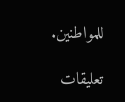للمواطنين.

تعليقات